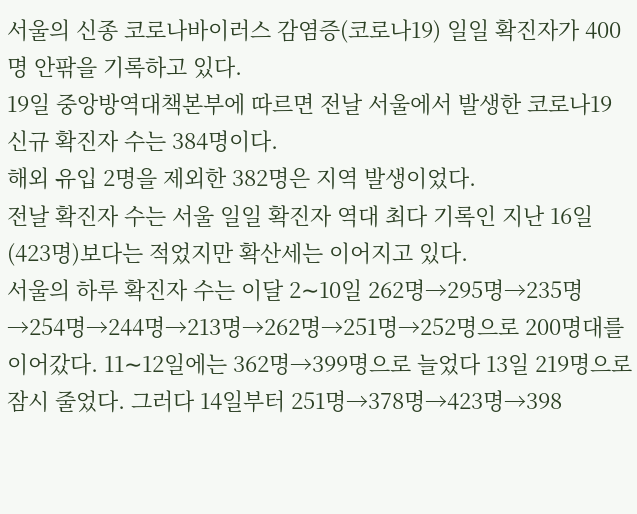서울의 신종 코로나바이러스 감염증(코로나19) 일일 확진자가 400명 안팎을 기록하고 있다.
19일 중앙방역대책본부에 따르면 전날 서울에서 발생한 코로나19 신규 확진자 수는 384명이다.
해외 유입 2명을 제외한 382명은 지역 발생이었다.
전날 확진자 수는 서울 일일 확진자 역대 최다 기록인 지난 16일(423명)보다는 적었지만 확산세는 이어지고 있다.
서울의 하루 확진자 수는 이달 2∼10일 262명→295명→235명→254명→244명→213명→262명→251명→252명으로 200명대를 이어갔다. 11∼12일에는 362명→399명으로 늘었다 13일 219명으로 잠시 줄었다. 그러다 14일부터 251명→378명→423명→398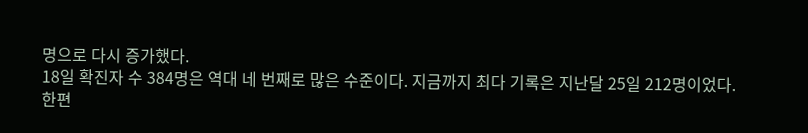명으로 다시 증가했다.
18일 확진자 수 384명은 역대 네 번째로 많은 수준이다. 지금까지 최다 기록은 지난달 25일 212명이었다.
한편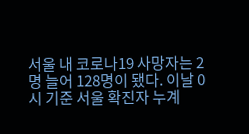서울 내 코로나19 사망자는 2명 늘어 128명이 됐다. 이날 0시 기준 서울 확진자 누계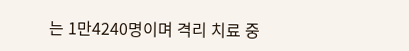는 1만4240명이며 격리 치료 중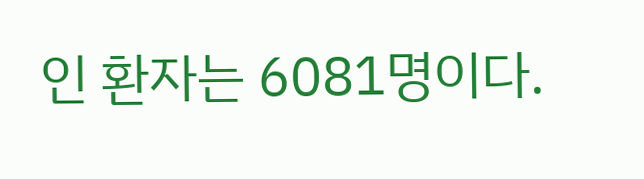인 환자는 6081명이다.